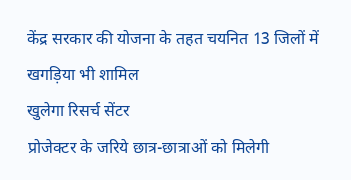केंद्र सरकार की योजना के तहत चयनित 13 जिलों में खगड़िया भी शामिल
खुलेगा रिसर्च सेंटर
प्रोजेक्टर के जरिये छात्र-छात्राओं को मिलेगी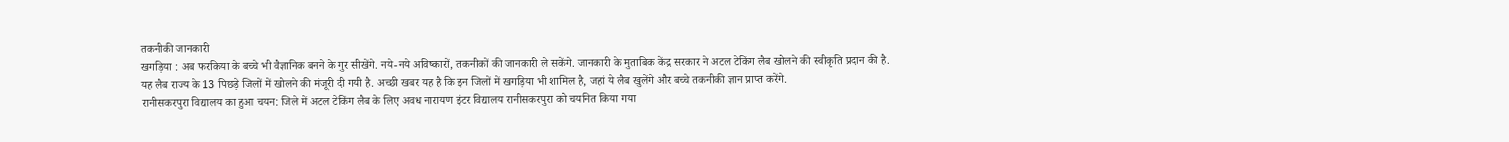तकनीकी जानकारी
खगड़िया : अब फरकिया के बच्चे भी वैज्ञानिक बनने के गुर सीखेंगे. नये-नये अविष्कारों, तकनीकों की जानकारी ले सकेंगे. जानकारी के मुताबिक केंद्र सरकार ने अटल टेकिंग लैब खोलने की स्वीकृति प्रदान की है.
यह लैब राज्य के 13 पिछड़े जिलों में खोलने की मंजूरी दी गयी है. अच्छी खबर यह है कि इन जिलों में खगड़िया भी शामिल है, जहां ये लैब खुलेंगे और बच्चे तकनीकी ज्ञान प्राप्त करेंगे.
रानीसकरपुरा विद्यालय का हुआ चयन: जिले में अटल टेकिंग लैब के लिए अवध नारायण इंटर विद्यालय रानीसकरपुरा को चयनित किया गया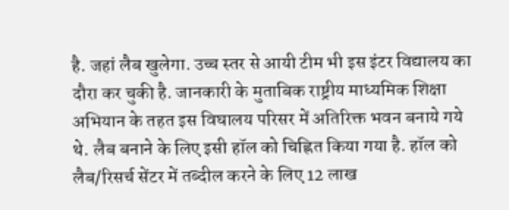है. जहां लैब खुलेगा. उच्च स्तर से आयी टीम भी इस इंटर विद्यालय का दौरा कर चुकी है. जानकारी के मुताबिक राष्ट्रीय माध्यमिक शिक्षा अभियान के तहत इस विघालय परिसर में अतिरिक्त भवन बनाये गये थे. लैब बनाने के लिए इसी हॉल को चिह्नित किया गया है. हॉल को लैब/रिसर्च सेंटर में तब्दील करने के लिए 12 लाख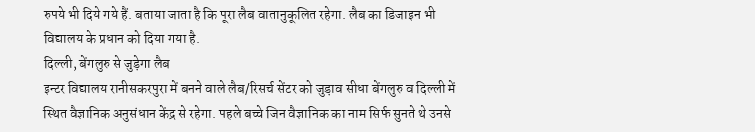रुपये भी दिये गये हैं. बताया जाता है कि पूरा लैब वातानुकूलित रहेगा. लैब का डिजाइन भी विद्यालय के प्रधान को दिया गया है.
दिल्ली, बेंगलुरु से जुड़ेगा लैब
इन्टर विद्यालय रानीसकरपुरा में बनने वाले लैब/रिसर्च सेंटर को जुड़ाव सीधा बेंगलुरु व दिल्ली में स्थित वैज्ञानिक अनुसंधान केंद्र से रहेगा. पहले बच्चे जिन वैज्ञानिक का नाम सिर्फ सुनते थे उनसे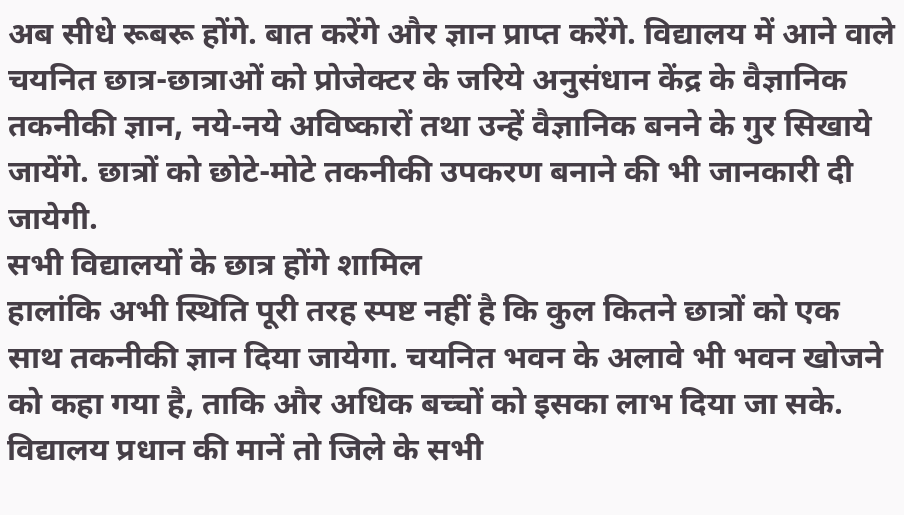अब सीधे रूबरू होंगे. बात करेंगे और ज्ञान प्राप्त करेंगे. विद्यालय में आने वाले चयनित छात्र-छात्राओं को प्रोजेक्टर के जरिये अनुसंधान केंद्र के वैज्ञानिक तकनीकी ज्ञान, नये-नये अविष्कारों तथा उन्हें वैज्ञानिक बनने के गुर सिखाये जायेंगे. छात्रों को छोटे-मोटे तकनीकी उपकरण बनाने की भी जानकारी दी जायेगी.
सभी विद्यालयों के छात्र होंगे शामिल
हालांकि अभी स्थिति पूरी तरह स्पष्ट नहीं है कि कुल कितने छात्रों को एक साथ तकनीकी ज्ञान दिया जायेगा. चयनित भवन के अलावे भी भवन खोजने को कहा गया है, ताकि और अधिक बच्चों को इसका लाभ दिया जा सके. विद्यालय प्रधान की मानें तो जिले के सभी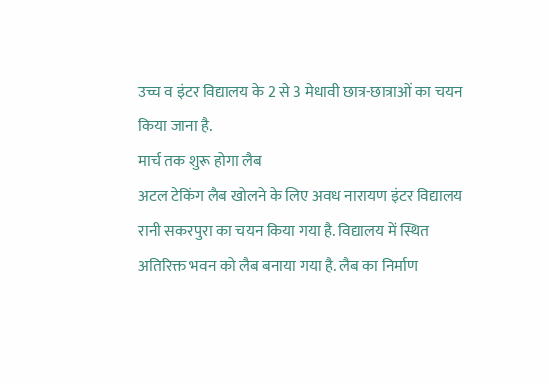उच्च व इंटर विद्यालय के 2 से 3 मेधावी छात्र-छात्राओं का चयन किया जाना है.
मार्च तक शुरू होगा लैब
अटल टेकिंग लैब खोलने के लिए अवध नारायण इंटर विद्यालय रानी सकरपुरा का चयन किया गया है. विद्यालय में स्थित अतिरिक्त भवन को लैब बनाया गया है. लैब का निर्माण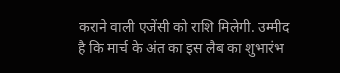कराने वाली एजेंसी को राशि मिलेगी. उम्मीद है कि मार्च के अंत का इस लैब का शुभारंभ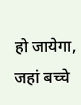हो जायेगा, जहां बच्चे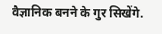वैज्ञानिक बनने के गुर सिखेंगे.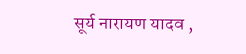सूर्य नारायण यादव ,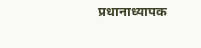प्रधानाध्यापक